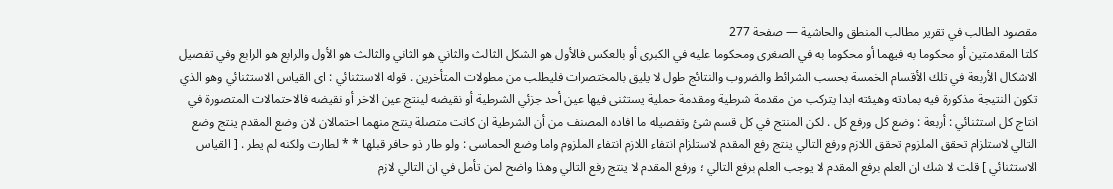مقصود الطالب في تقرير مطالب المنطق والحاشية — صفحة 277
كلتا المقدمتين أو محكوما به فيهما أو محكوما به في الصغرى ومحكوما عليه في الكبرى أو بالعكس فالأول هو الشكل الثالث والثاني هو الثاني والثالث هو الأول والرابع هو الرابع وفي تفصيل الاشكال الأربعة في تلك الأقسام الخمسة بحسب الشرائط والضروب والنتائج طول لا يليق بالمختصرات فليطلب من مطولات المتأخرين . قوله الاستثنائي : اى القياس الاستثنائي وهو الذي تكون النتيجة مذكورة فيه بمادته وهيئته ابدا يتركب من مقدمة شرطية ومقدمة حملية يستثنى فيها عين أحد جزئي الشرطية أو نقيضه لينتج عين الاخر أو نقيضه فالاحتمالات المتصورة في انتاج كل استثنائي : أربعة : وضع كل ورفع كل . لكن المنتج في كل قسم شئ وتفصيله ما افاده المصنف من أن الشرطية ان كانت متصلة ينتج منهما احتمالان لان وضع المقدم ينتج وضع التالي لاستلزام تحقق الملزوم تحقق اللازم ورفع التالي ينتج رفع المقدم لاستلزام انتفاء اللازم انتفاء الملزوم واما وضع الحماسى : ولو طار ذو حافر قبلها * * لطارت ولكنه لم يطر . [ القياس الاستثنائي ] قلت لا شك ان العلم برفع المقدم لا يوجب العلم برفع التالي ؛ ورفع المقدم لا ينتج رفع التالي وهذا واضح لمن تأمل في ان التالي لازم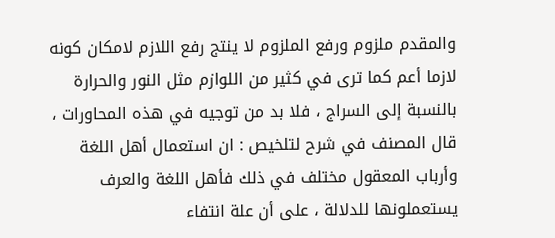والمقدم ملزوم ورفع الملزوم لا ينتج رفع اللازم لامكان كونه لازما أعم كما ترى في كثير من اللوازم مثل النور والحرارة بالنسبة إلى السراج ، فلا بد من توجيه في هذه المحاورات ، قال المصنف في شرح لتلخيص : ان استعمال أهل اللغة وأرباب المعقول مختلف في ذلك فأهل اللغة والعرف يستعملونها للدلالة ، على أن علة انتفاء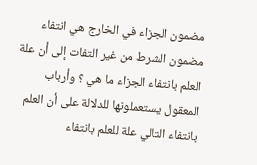مضمون الجزاء في الخارج هي انتفاء مضمون الشرط من غير التفات إلى أن علة العلم بانتفاء الجزاء ما هي ؟ وأرباب المعقول يستعملونها للدلالة على أن العلم بانتفاء التالي علة للعلم بانتفاء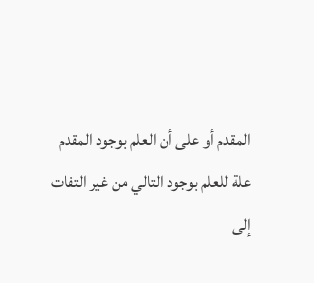المقدم أو على أن العلم بوجود المقدم علة للعلم بوجود التالي من غير التفات إلى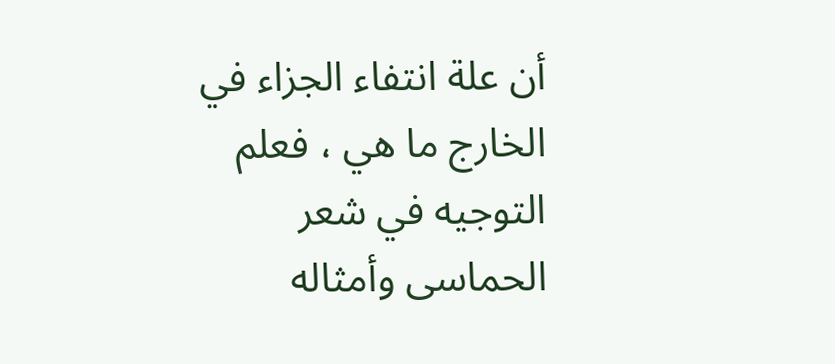أن علة انتفاء الجزاء في الخارج ما هي ، فعلم التوجيه في شعر الحماسى وأمثاله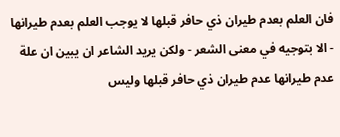فان العلم بعدم طيران ذي حافر قبلها لا يوجب العلم بعدم طيرانها - الا بتوجيه في معنى الشعر - ولكن يريد الشاعر ان يبين ان علة عدم طيرانها عدم طيران ذي حافر قبلها وليس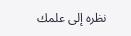نظره إلى علمك